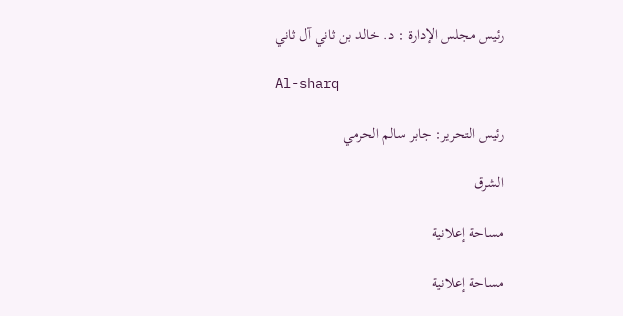رئيس مجلس الإدارة : د. خالد بن ثاني آل ثاني

Al-sharq

رئيس التحرير: جابر سالم الحرمي

الشرق

مساحة إعلانية

مساحة إعلانية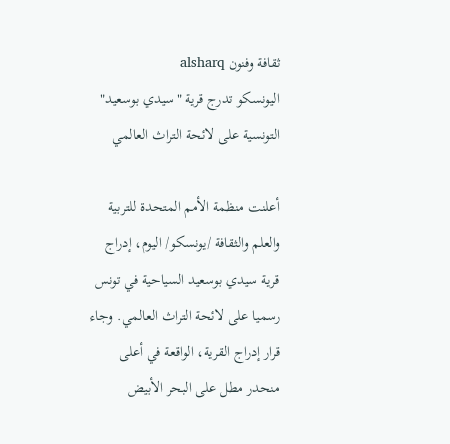ثقافة وفنون alsharq
اليونسكو تدرج قرية "سيدي بوسعيد" التونسية على لائحة التراث العالمي

أعلنت منظمة الأمم المتحدة للتربية والعلم والثقافة /يونسكو/ اليوم، إدراج قرية سيدي بوسعيد السياحية في تونس رسميا على لائحة التراث العالمي. وجاء قرار إدراج القرية، الواقعة في أعلى منحدر مطل على البحر الأبيض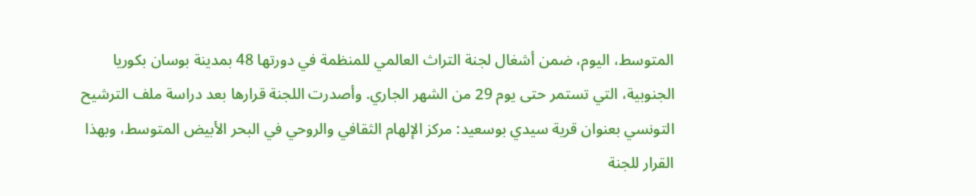المتوسط، اليوم، ضمن أشغال لجنة التراث العالمي للمنظمة في دورتها 48 بمدينة بوسان بكوريا الجنوبية، التي تستمر حتى يوم 29 من الشهر الجاري. وأصدرت اللجنة قرارها بعد دراسة ملف الترشيح التونسي بعنوان قرية سيدي بوسعيد: مركز الإلهام الثقافي والروحي في البحر الأبيض المتوسط، وبهذا القرار للجنة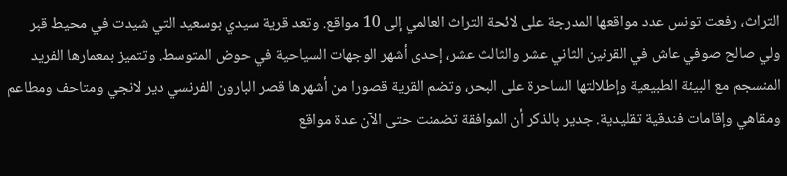التراث، رفعت تونس عدد مواقعها المدرجة على لائحة التراث العالمي إلى 10 مواقع. وتعد قرية سيدي بوسعيد التي شيدت في محيط قبر ولي صالح صوفي عاش في القرنين الثاني عشر والثالث عشر، إحدى أشهر الوجهات السياحية في حوض المتوسط. وتتميز بمعمارها الفريد المنسجم مع البيئة الطبيعية وإطلالتها الساحرة على البحر، وتضم القرية قصورا من أشهرها قصر البارون الفرنسي دير لانجي ومتاحف ومطاعم ومقاهي وإقامات فندقية تقليدية. جدير بالذكر أن الموافقة تضمنت حتى الآن عدة مواقع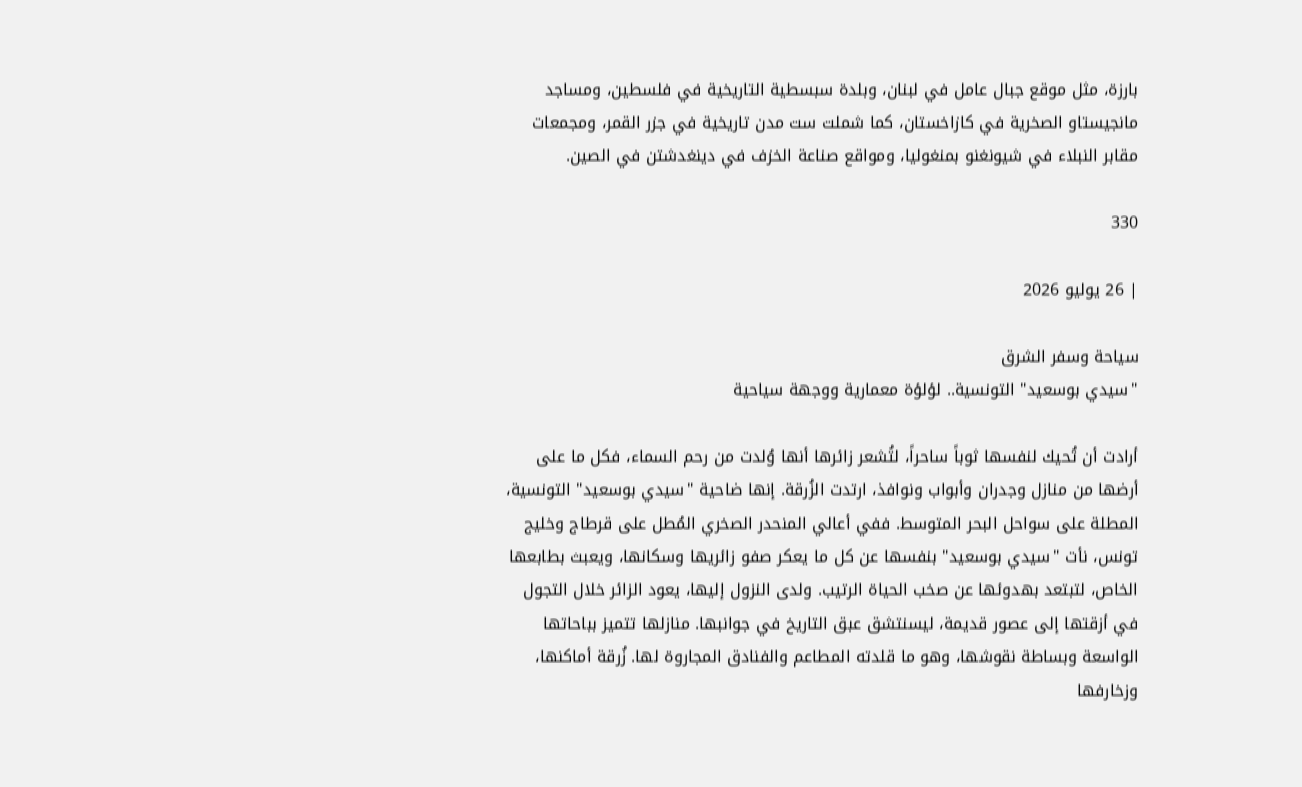بارزة، مثل موقع جبال عامل في لبنان، وبلدة سبسطية التاريخية في فلسطين، ومساجد مانجيستاو الصخرية في كازاخستان، كما شملت ست مدن تاريخية في جزر القمر، ومجمعات مقابر النبلاء في شيونغنو بمنغوليا، ومواقع صناعة الخزف في دينغدشتن في الصين.

330

| 26 يوليو 2026

سياحة وسفر الشرق
"سيدي بوسعيد" التونسية.. لؤلؤة معمارية ووجهة سياحية

أرادت أن تُحيك لنفسها ثوباً ساحراً، لتُشعر زائرها أنها وُلدت من رحم السماء، فكل ما على أرضها من منازل وجدران وأبواب ونوافذ، ارتدت الزُرقة. إنها ضاحية "سيدي بوسعيد" التونسية، المطلة على سواحل البحر المتوسط. ففي أعالي المنحدر الصخري المُطل على قرطاج وخليج تونس، نأت "سيدي بوسعيد" بنفسها عن كل ما يعكر صفو زائريها وسكانها، ويعبث بطابعها الخاص، لتبتعد بهدوئها عن صخب الحياة الرتيب. ولدى النزول إليها، يعود الزائر خلال التجول في أزقتها إلى عصور قديمة، ليسنتشق عبق التاريخ في جوانبها. منازلها تتميز بباحاتها الواسعة وبساطة نقوشها، وهو ما قلدته المطاعم والفنادق المجاروة لها. زُرقة أماكنها، وزخارفها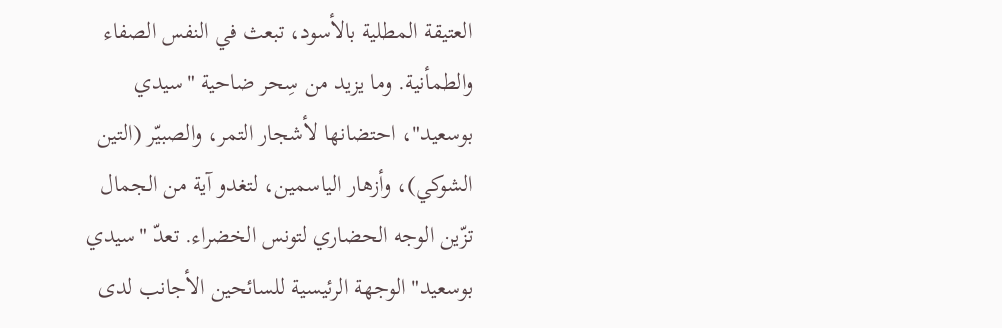العتيقة المطلية بالأسود، تبعث في النفس الصفاء والطمأنية. وما يزيد من سِحر ضاحية "سيدي بوسعيد"، احتضانها لأشجار التمر، والصبيّر (التين الشوكي)، وأزهار الياسمين، لتغدو آية من الجمال تزّين الوجه الحضاري لتونس الخضراء. تعدّ "سيدي بوسعيد" الوجهة الرئيسية للسائحين الأجانب لدى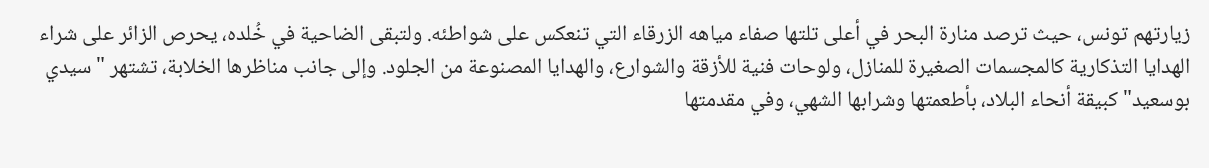زيارتهم تونس، حيث ترصد منارة البحر في أعلى تلتها صفاء مياهه الزرقاء التي تنعكس على شواطئه. ولتبقى الضاحية في خُلده، يحرص الزائر على شراء الهدايا التذكارية كالمجسمات الصغيرة للمنازل، ولوحات فنية للأزقة والشوارع، والهدايا المصنوعة من الجلود. وإلى جانب مناظرها الخلابة، تشتهر "سيدي بوسعيد" كبيقة أنحاء البلاد، بأطعمتها وشرابها الشهي، وفي مقدمتها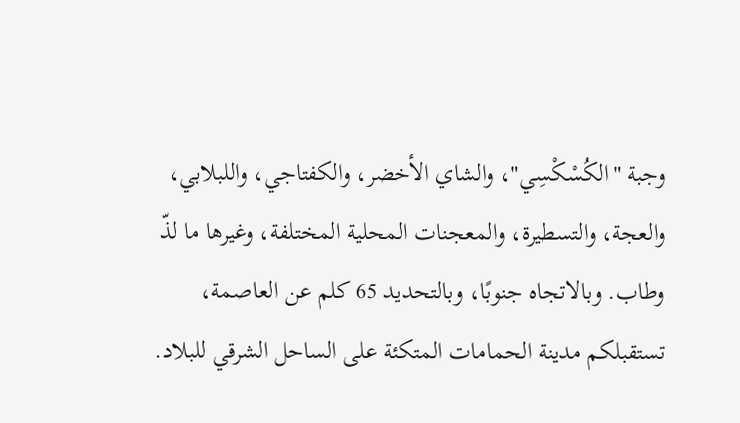وجبة "الكُسْكْسِي"، والشاي الأخضر، والكفتاجي، واللبلابي، والعجة، والتسطيرة، والمعجنات المحلية المختلفة، وغيرها ما لذّ وطاب. وبالاتجاه جنوبًا، وبالتحديد 65 كلم عن العاصمة، تستقبلكم مدينة الحمامات المتكئة على الساحل الشرقي للبلاد.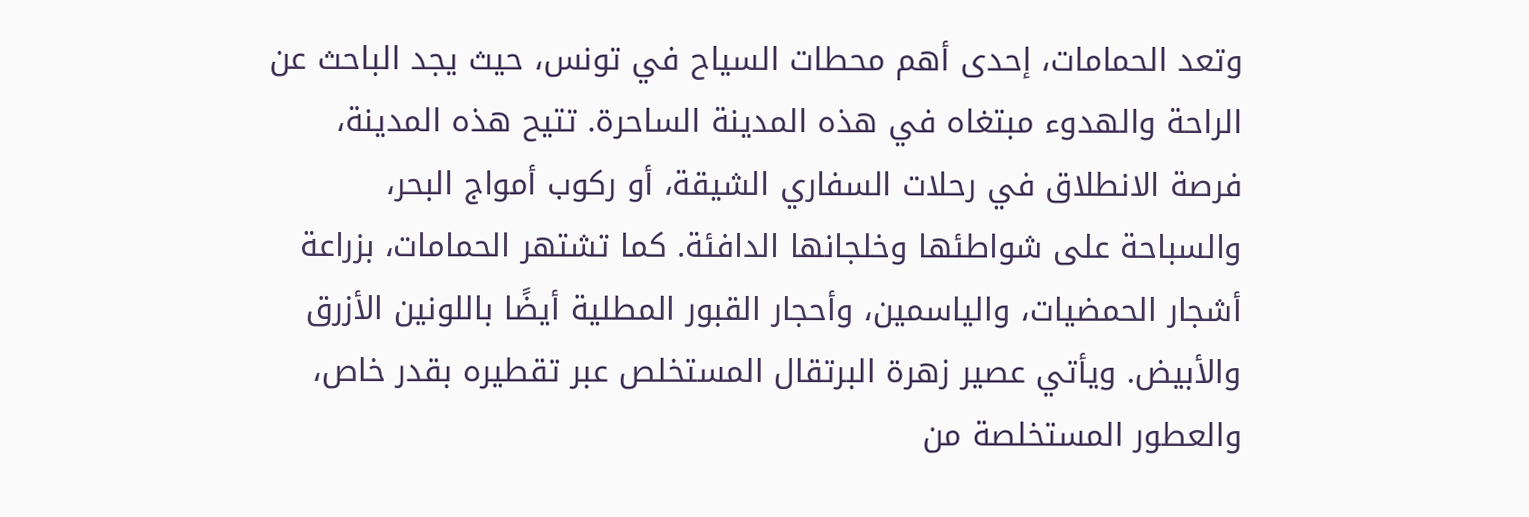وتعد الحمامات، إحدى أهم محطات السياح في تونس، حيث يجد الباحث عن الراحة والهدوء مبتغاه في هذه المدينة الساحرة. تتيح هذه المدينة، فرصة الانطلاق في رحلات السفاري الشيقة، أو ركوب أمواج البحر، والسباحة على شواطئها وخلجانها الدافئة. كما تشتهر الحمامات، بزراعة أشجار الحمضيات، والياسمين، وأحجار القبور المطلية أيضًا باللونين الأزرق والأبيض. ويأتي عصير زهرة البرتقال المستخلص عبر تقطيره بقدر خاص، والعطور المستخلصة من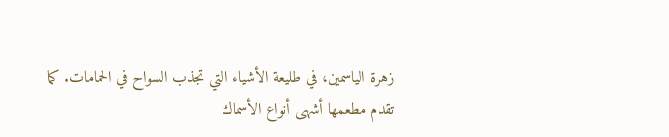زهرة الياسمين، في طليعة الأشياء التي تجذب السواح في الحمامات. كما تقدم مطعمها أشهى أنواع الأسماك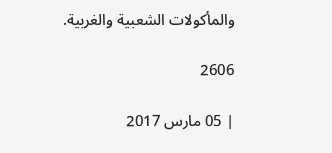والمأكولات الشعبية والغربية.

2606

| 05 مارس 2017